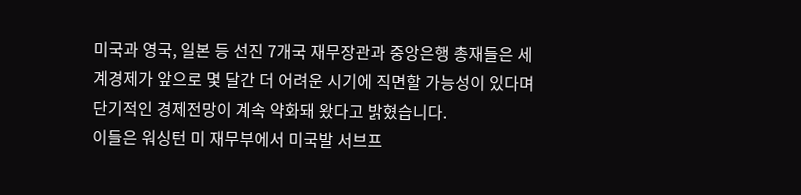미국과 영국, 일본 등 선진 7개국 재무장관과 중앙은행 총재들은 세계경제가 앞으로 몇 달간 더 어려운 시기에 직면할 가능성이 있다며 단기적인 경제전망이 계속 약화돼 왔다고 밝혔습니다.
이들은 워싱턴 미 재무부에서 미국발 서브프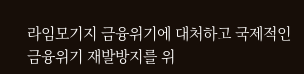라임모기지 금융위기에 대처하고 국제적인 금융위기 재발방지를 위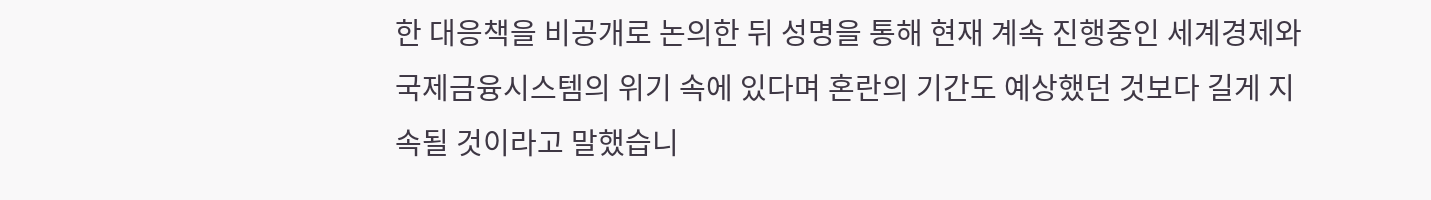한 대응책을 비공개로 논의한 뒤 성명을 통해 현재 계속 진행중인 세계경제와 국제금융시스템의 위기 속에 있다며 혼란의 기간도 예상했던 것보다 길게 지속될 것이라고 말했습니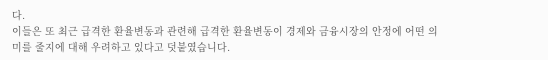다.
이들은 또 최근 급격한 환율변동과 관련해 급격한 환율변동이 경제와 금융시장의 안정에 어떤 의미를 줄지에 대해 우려하고 있다고 덧붙였습니다.